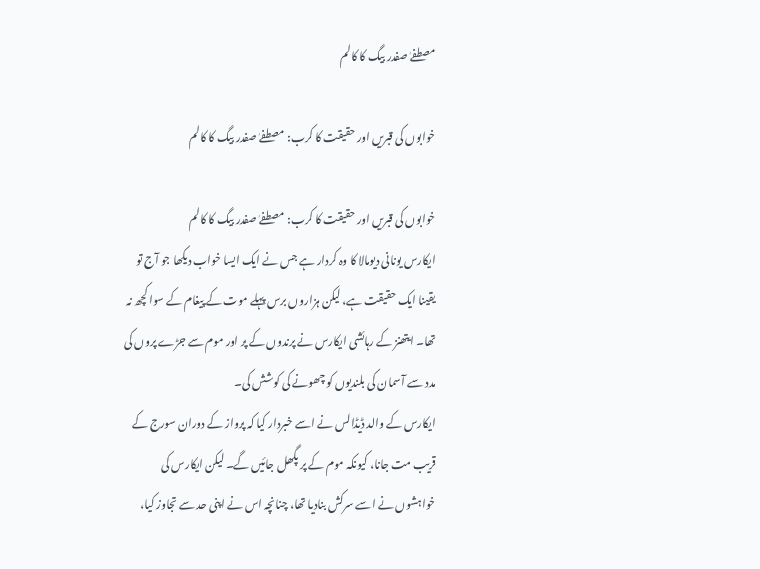مصطفےٰ صفدر بیگ کا کالم

خوابوں کی قبریں اور حقیقت کا کرب: مصطفےٰ صفدر بیگ کا کالم

خوابوں کی قبریں اور حقیقت کا کرب: مصطفےٰ صفدر بیگ کا کالم
ایکارس یونانی دیومالا کا وہ کردار ہے جس نے ایک ایسا خواب دیکھا جو آج تو یقینا ایک حقیقت ہے، لیکن ہزاروں برس پہلے موت کے پیغام کے سوا کچھ نہ تھا۔ ایتھنز کے رہائشی ایکارس نے پرندوں کے پر اور موم سے جڑے پروں کی مدد سے آسمان کی بلندیوں کو چھونے کی کوشش کی۔
ایکارس کے والد ڈیڈالس نے اسے خبردار کیا کہ پرواز کے دوران سورج کے قریب مت جانا، کیونکہ موم کے پر پگھل جائیں گے۔ لیکن ایکارس کی خواہشوں نے اسے سرکش بنادیا تھا، چنانچہ اس نے اپنی حد سے تجاوز کیا،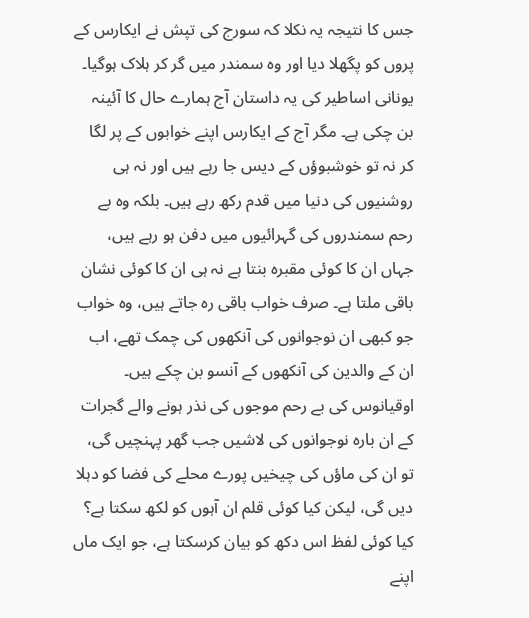جس کا نتیجہ یہ نکلا کہ سورج کی تپش نے ایکارس کے پروں کو پگھلا دیا اور وہ سمندر میں گر کر ہلاک ہوگیا۔
یونانی اساطیر کی یہ داستان آج ہمارے حال کا آئینہ بن چکی ہے۔ مگر آج کے ایکارس اپنے خوابوں کے پر لگا کر نہ تو خوشبوؤں کے دیس جا رہے ہیں اور نہ ہی روشنیوں کی دنیا میں قدم رکھ رہے ہیں۔ بلکہ وہ بے رحم سمندروں کی گہرائیوں میں دفن ہو رہے ہیں، جہاں ان کا کوئی مقبرہ بنتا ہے نہ ہی ان کا کوئی نشان باقی ملتا ہے۔ صرف خواب باقی رہ جاتے ہیں، وہ خواب جو کبھی ان نوجوانوں کی آنکھوں کی چمک تھے، اب ان کے والدین کی آنکھوں کے آنسو بن چکے ہیں۔
اوقیانوس کی بے رحم موجوں کی نذر ہونے والے گجرات کے ان بارہ نوجوانوں کی لاشیں جب گھر پہنچیں گی، تو ان کی ماؤں کی چیخیں پورے محلے کی فضا کو دہلا دیں گی، لیکن کیا کوئی قلم ان آہوں کو لکھ سکتا ہے؟ کیا کوئی لفظ اس دکھ کو بیان کرسکتا ہے، جو ایک ماں اپنے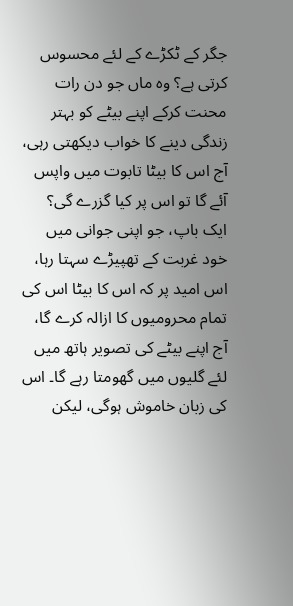جگر کے ٹکڑے کے لئے محسوس کرتی ہے؟ وہ ماں جو دن رات محنت کرکے اپنے بیٹے کو بہتر زندگی دینے کا خواب دیکھتی رہی، آج اس کا بیٹا تابوت میں واپس آئے گا تو اس پر کیا گزرے گی؟
ایک باپ، جو اپنی جوانی میں خود غربت کے تھپیڑے سہتا رہا، اس امید پر کہ اس کا بیٹا اس کی تمام محرومیوں کا ازالہ کرے گا، آج اپنے بیٹے کی تصویر ہاتھ میں لئے گلیوں میں گھومتا رہے گا۔ اس کی زبان خاموش ہوگی، لیکن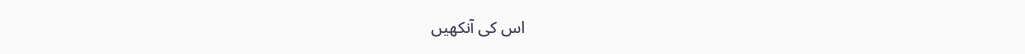اس کی آنکھیں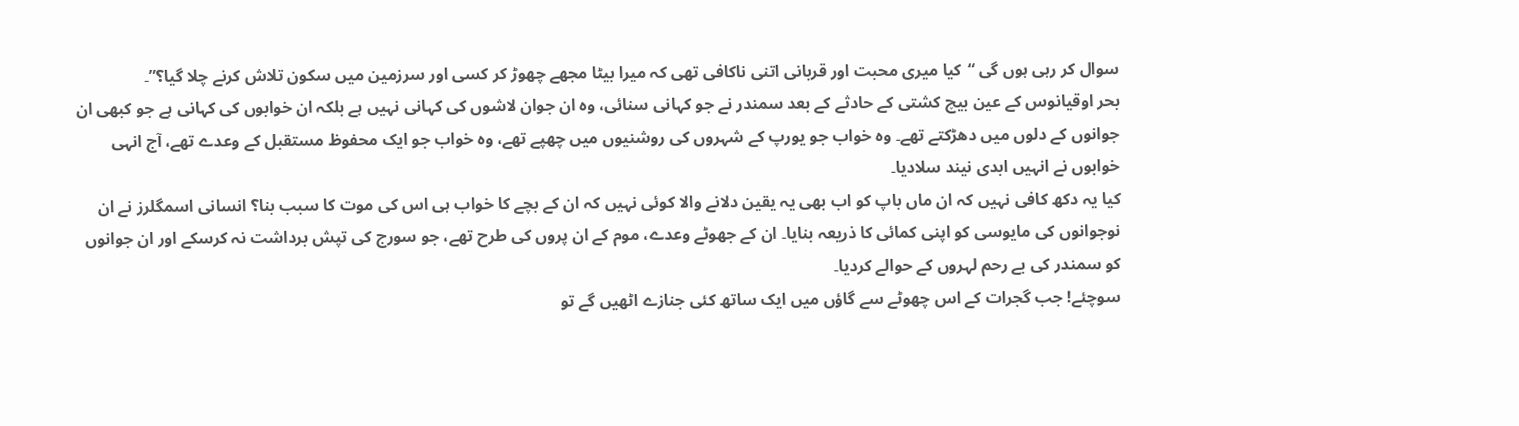سوال کر رہی ہوں گی “کیا میری محبت اور قربانی اتنی ناکافی تھی کہ میرا بیٹا مجھے چھوڑ کر کسی اور سرزمین میں سکون تلاش کرنے چلا گیا؟”۔
بحر اوقیانوس کے عین بیچ کشتی کے حادثے کے بعد سمندر نے جو کہانی سنائی، وہ ان جوان لاشوں کی کہانی نہیں ہے بلکہ ان خوابوں کی کہانی ہے جو کبھی ان جوانوں کے دلوں میں دھڑکتے تھے۔ وہ خواب جو یورپ کے شہروں کی روشنیوں میں چھپے تھے، وہ خواب جو ایک محفوظ مستقبل کے وعدے تھے، آج انہی خوابوں نے انہیں ابدی نیند سلادیا۔
کیا یہ دکھ کافی نہیں کہ ان ماں باپ کو اب بھی یہ یقین دلانے والا کوئی نہیں کہ ان کے بچے کا خواب ہی اس کی موت کا سبب بنا؟ انسانی اسمگلرز نے ان نوجوانوں کی مایوسی کو اپنی کمائی کا ذریعہ بنایا۔ ان کے جھوٹے وعدے، موم کے ان پروں کی طرح تھے، جو سورج کی تپش برداشت نہ کرسکے اور ان جوانوں کو سمندر کی بے رحم لہروں کے حوالے کردیا۔
سوچئے! جب گجرات کے اس چھوٹے سے گاؤں میں ایک ساتھ کئی جنازے اٹھیں گے تو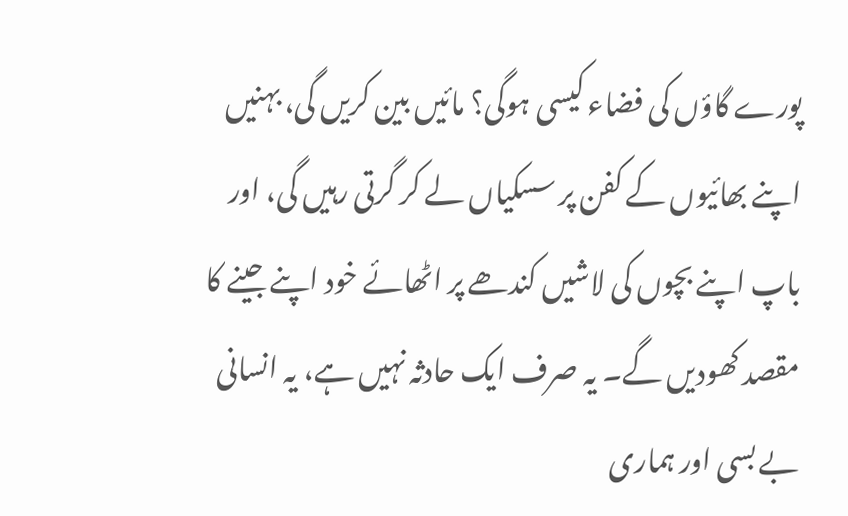پورے گاؤں کی فضاء کیسی ہوگی؟ مائیں بین کریں گی، بہنیں اپنے بھائیوں کے کفن پر سسکیاں لے کر گرتی رہیں گی، اور باپ اپنے بچوں کی لاشیں کندھے پر اٹھائے خود اپنے جینے کا مقصد کھودیں گے۔ یہ صرف ایک حادثہ نہیں ہے، یہ انسانی بے بسی اور ہماری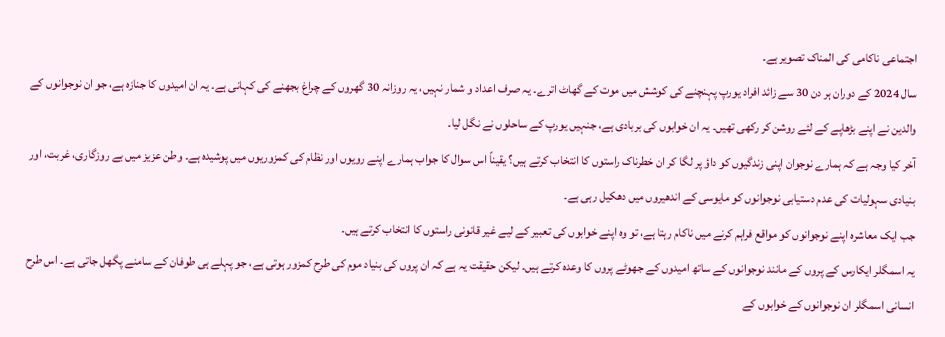اجتماعی ناکامی کی المناک تصویر ہے۔
سال 2024 کے دوران ہر دن 30 سے زائد افراد یورپ پہنچنے کی کوشش میں موت کے گھاٹ اترے۔ یہ صرف اعداد و شمار نہیں، یہ روزانہ 30 گھروں کے چراغ بجھنے کی کہانی ہے۔ یہ ان امیدوں کا جنازہ ہے، جو ان نوجوانوں کے والدین نے اپنے بڑھاپے کے لئے روشن کر رکھی تھیں۔ یہ ان خوابوں کی بربادی ہے، جنہیں یورپ کے ساحلوں نے نگل لیا۔
آخر کیا وجہ ہے کہ ہمارے نوجوان اپنی زندگیوں کو داؤ پر لگا کر ان خطرناک راستوں کا انتخاب کرتے ہیں؟ یقیناً اس سوال کا جواب ہمارے اپنے رویوں اور نظام کی کمزوریوں میں پوشیدہ ہے۔ وطن عزیز میں بے روزگاری، غربت، اور بنیادی سہولیات کی عدم دستیابی نوجوانوں کو مایوسی کے اندھیروں میں دھکیل رہی ہے۔
جب ایک معاشرہ اپنے نوجوانوں کو مواقع فراہم کرنے میں ناکام رہتا ہے، تو وہ اپنے خوابوں کی تعبیر کے لیے غیر قانونی راستوں کا انتخاب کرتے ہیں۔
یہ اسمگلر ایکارس کے پروں کے مانند نوجوانوں کے ساتھ امیدوں کے جھوٹے پروں کا وعدہ کرتے ہیں۔ لیکن حقیقت یہ ہے کہ ان پروں کی بنیاد موم کی طرح کمزور ہوتی ہے، جو پہلے ہی طوفان کے سامنے پگھل جاتی ہے۔ اس طرح انسانی اسمگلر ان نوجوانوں کے خوابوں کے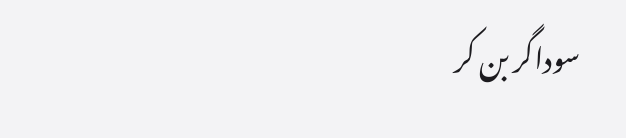سوداگر بن کر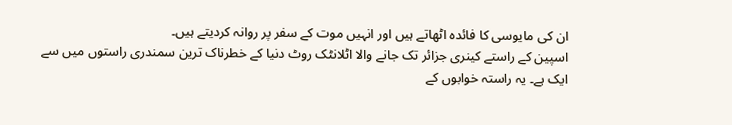ان کی مایوسی کا فائدہ اٹھاتے ہیں اور انہیں موت کے سفر پر روانہ کردیتے ہیں۔
اسپین کے راستے کینری جزائر تک جانے والا اٹلانٹک روٹ دنیا کے خطرناک ترین سمندری راستوں میں سے ایک ہے۔ یہ راستہ خوابوں کے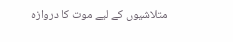متلاشیوں کے لیے موت کا دروازہ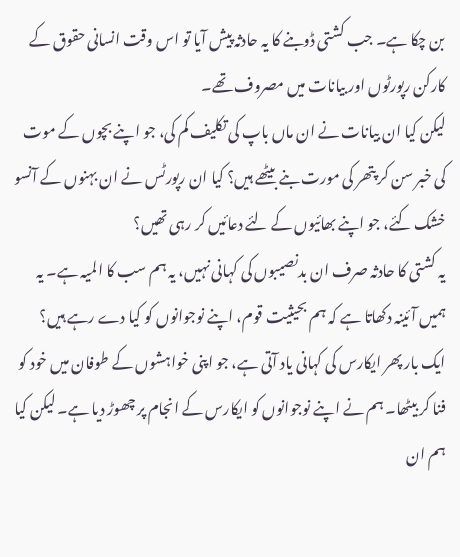بن چکا ہے۔ جب کشتی ڈوبنے کا یہ حادثہ پیش آیا تو اس وقت انسانی حقوق کے کارکن رپورٹوں اور بیانات میں مصروف تھے۔
لیکن کیا ان بیانات نے ان ماں باپ کی تکلیف کم کی، جو اپنے بچوں کے موت کی خبر سن کر پتھر کی مورت بنے بیٹھے ہیں؟ کیا ان رپورٹس نے ان بہنوں کے آنسو خشک کئے، جو اپنے بھائیوں کے لئے دعائیں کر رہی تھیں؟
یہ کشتی کا حادثہ صرف ان بدنصیبوں کی کہانی نہیں، یہ ہم سب کا المیہ ہے۔ یہ ہمیں آئینہ دکھاتا ہے کہ ہم بحیثیت قوم، اپنے نوجوانوں کو کیا دے رہے ہیں؟
ایک بار پھر ایکارس کی کہانی یاد آتی ہے، جو اپنی خواہشوں کے طوفان میں خود کو فنا کر بیٹھا۔ ہم نے اپنے نوجوانوں کو ایکارس کے انجام پر چھوڑ دیا ہے۔ لیکن کیا ہم ان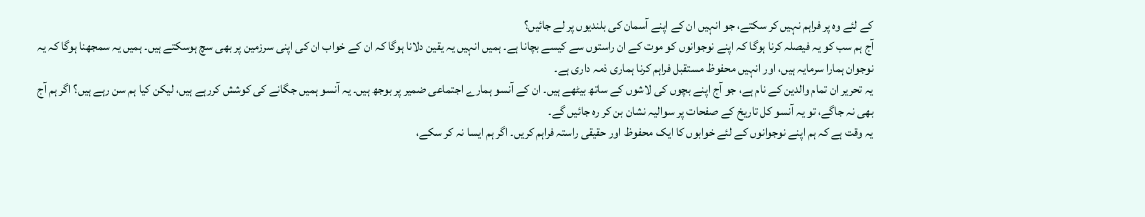کے لئے وہ پر فراہم نہیں کر سکتے، جو انہیں ان کے اپنے آسمان کی بلندیوں پر لے جائیں؟
آج ہم سب کو یہ فیصلہ کرنا ہوگا کہ اپنے نوجوانوں کو موت کے ان راستوں سے کیسے بچانا ہے۔ ہمیں انہیں یہ یقین دلانا ہوگا کہ ان کے خواب ان کی اپنی سرزمین پر بھی سچ ہوسکتے ہیں۔ ہمیں یہ سمجھنا ہوگا کہ یہ نوجوان ہمارا سرمایہ ہیں، اور انہیں محفوظ مستقبل فراہم کرنا ہماری ذمہ داری ہے۔
یہ تحریر ان تمام والدین کے نام ہے، جو آج اپنے بچوں کی لاشوں کے ساتھ بیٹھے ہیں۔ ان کے آنسو ہمارے اجتماعی ضمیر پر بوجھ ہیں۔ یہ آنسو ہمیں جگانے کی کوشش کررہے ہیں، لیکن کیا ہم سن رہے ہیں؟ اگر ہم آج بھی نہ جاگے، تو یہ آنسو کل تاریخ کے صفحات پر سوالیہ نشان بن کر رہ جائیں گے۔
یہ وقت ہے کہ ہم اپنے نوجوانوں کے لئے خوابوں کا ایک محفوظ اور حقیقی راستہ فراہم کریں۔ اگر ہم ایسا نہ کر سکے،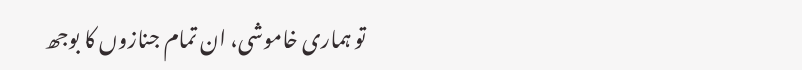تو ہماری خاموشی، ان تمام جنازوں کا بوجھ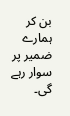بن کر ہمارے ضمیر پر سوار رہے گی۔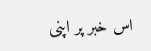اس خبر پر اپنی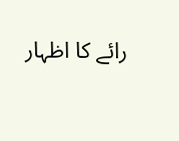رائے کا اظہار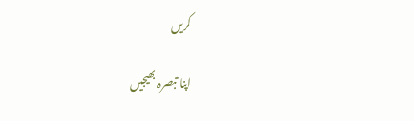کریں

اپنا تبصرہ بھیجیں